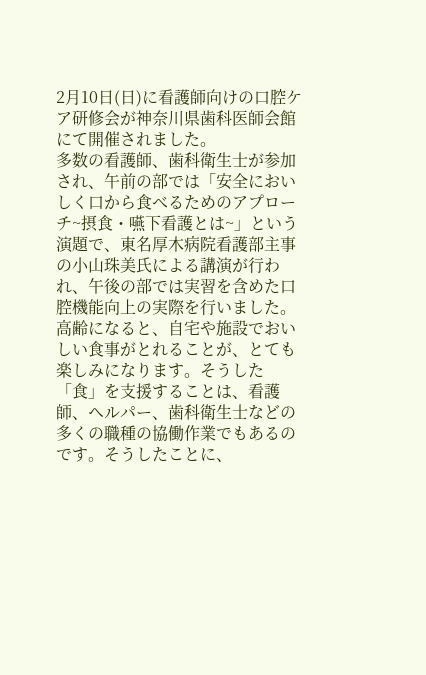2月10日(日)に看護師向けの口腔ケア研修会が神奈川県歯科医師会館にて開催されました。
多数の看護師、歯科衛生士が参加され、午前の部では「安全においしく口から食べるためのアプローチ~摂食・嚥下看護とは~」という演題で、東名厚木病院看護部主事の小山珠美氏による講演が行われ、午後の部では実習を含めた口腔機能向上の実際を行いました。
高齢になると、自宅や施設でおいしい食事がとれることが、とても楽しみになります。そうした「食」を支援することは、看護師、ヘルパー、歯科衛生士などの多くの職種の協働作業でもあるのです。そうしたことに、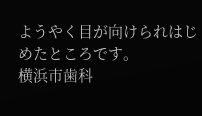ようやく目が向けられはじめたところです。
横浜市歯科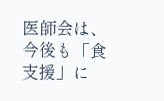医師会は、今後も「食支援」に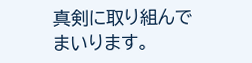真剣に取り組んでまいります。